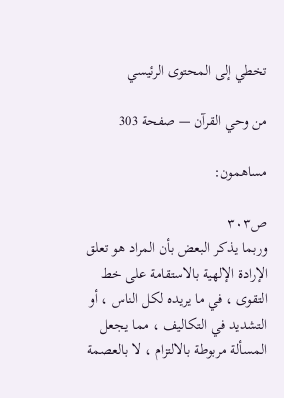تخطي إلى المحتوى الرئيسي

من وحي القرآن — صفحة 303

مساهمون:

ص٣٠٣
وربما يذكر البعض بأن المراد هو تعلق الإرادة الإلهية بالاستقامة على خط التقوى ، في ما يريده لكل الناس ، أو التشديد في التكاليف ، مما يجعل المسألة مربوطة بالالتزام ، لا بالعصمة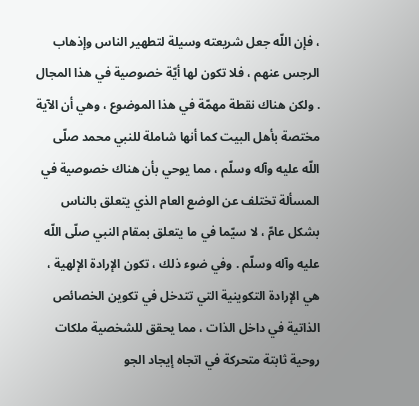، فإن اللّه جعل شريعته وسيلة لتطهير الناس وإذهاب الرجس عنهم ، فلا تكون لها أيّة خصوصية في هذا المجال . ولكن هناك نقطة مهمّة في هذا الموضوع ، وهي أن الآية مختصة بأهل البيت كما أنها شاملة للنبي محمد صلّى اللّه عليه وآله وسلّم ، مما يوحي بأن هناك خصوصية في المسألة تختلف عن الوضع العام الذي يتعلق بالناس بشكل عامّ ، لا سيّما في ما يتعلق بمقام النبي صلّى اللّه عليه وآله وسلّم . وفي ضوء ذلك ، تكون الإرادة الإلهية ، هي الإرادة التكوينية التي تتدخل في تكوين الخصائص الذاتية في داخل الذات ، مما يحقق للشخصية ملكات روحية ثابتة متحركة في اتجاه إيجاد الجو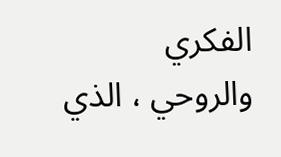الفكري والروحي ، الذي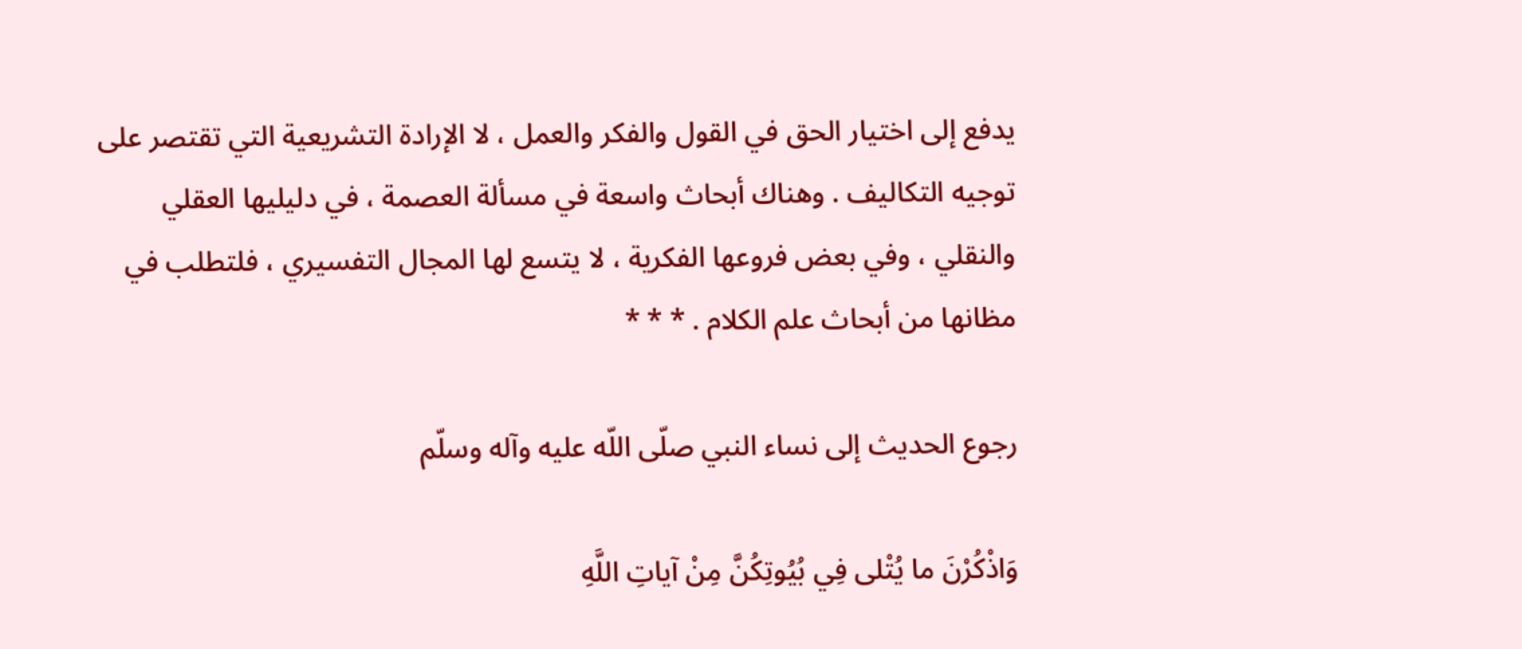يدفع إلى اختيار الحق في القول والفكر والعمل ، لا الإرادة التشريعية التي تقتصر على توجيه التكاليف . وهناك أبحاث واسعة في مسألة العصمة ، في دليليها العقلي والنقلي ، وفي بعض فروعها الفكرية ، لا يتسع لها المجال التفسيري ، فلتطلب في مظانها من أبحاث علم الكلام . * * *

رجوع الحديث إلى نساء النبي صلّى اللّه عليه وآله وسلّم

وَاذْكُرْنَ ما يُتْلى فِي بُيُوتِكُنَّ مِنْ آياتِ اللَّهِ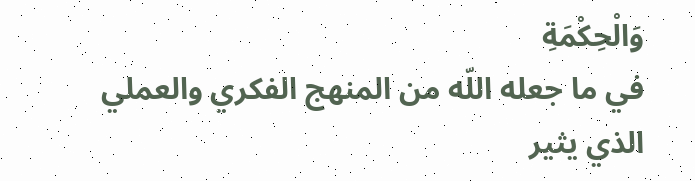وَالْحِكْمَةِ
في ما جعله اللّه من المنهج الفكري والعملي الذي يثير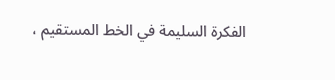الفكرة السليمة في الخط المستقيم ،